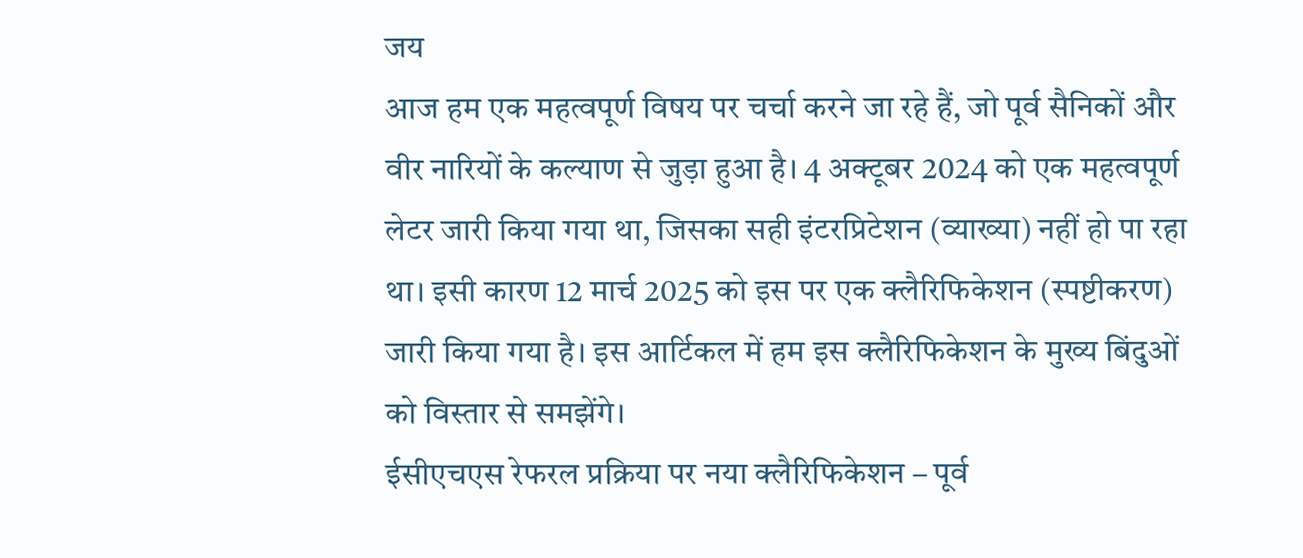जय
आज हम एक महत्वपूर्ण विषय पर चर्चा करने जा रहे हैं, जो पूर्व सैनिकों और वीर नारियों के कल्याण से जुड़ा हुआ है। 4 अक्टूबर 2024 को एक महत्वपूर्ण लेटर जारी किया गया था, जिसका सही इंटरप्रिटेशन (व्याख्या) नहीं हो पा रहा था। इसी कारण 12 मार्च 2025 को इस पर एक क्लैरिफिकेशन (स्पष्टीकरण) जारी किया गया है। इस आर्टिकल में हम इस क्लैरिफिकेशन के मुख्य बिंदुओं को विस्तार से समझेंगे।
ईसीएचएस रेफरल प्रक्रिया पर नया क्लैरिफिकेशन – पूर्व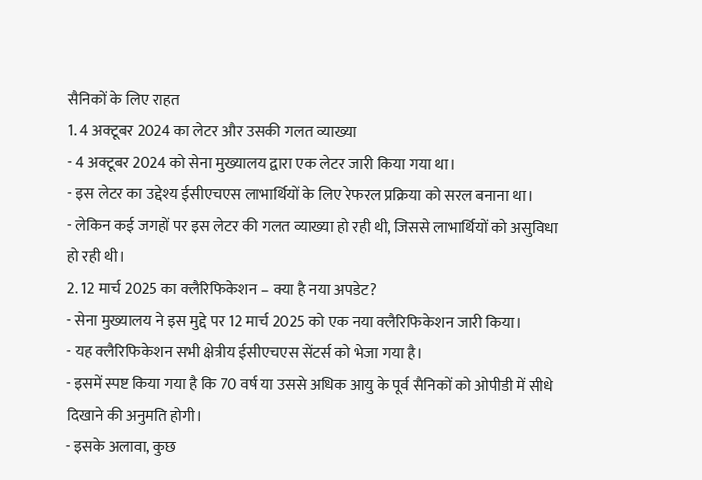सैनिकों के लिए राहत
1. 4 अक्टूबर 2024 का लेटर और उसकी गलत व्याख्या
- 4 अक्टूबर 2024 को सेना मुख्यालय द्वारा एक लेटर जारी किया गया था।
- इस लेटर का उद्देश्य ईसीएचएस लाभार्थियों के लिए रेफरल प्रक्रिया को सरल बनाना था।
- लेकिन कई जगहों पर इस लेटर की गलत व्याख्या हो रही थी, जिससे लाभार्थियों को असुविधा हो रही थी।
2. 12 मार्च 2025 का क्लैरिफिकेशन – क्या है नया अपडेट?
- सेना मुख्यालय ने इस मुद्दे पर 12 मार्च 2025 को एक नया क्लैरिफिकेशन जारी किया।
- यह क्लैरिफिकेशन सभी क्षेत्रीय ईसीएचएस सेंटर्स को भेजा गया है।
- इसमें स्पष्ट किया गया है कि 70 वर्ष या उससे अधिक आयु के पूर्व सैनिकों को ओपीडी में सीधे दिखाने की अनुमति होगी।
- इसके अलावा, कुछ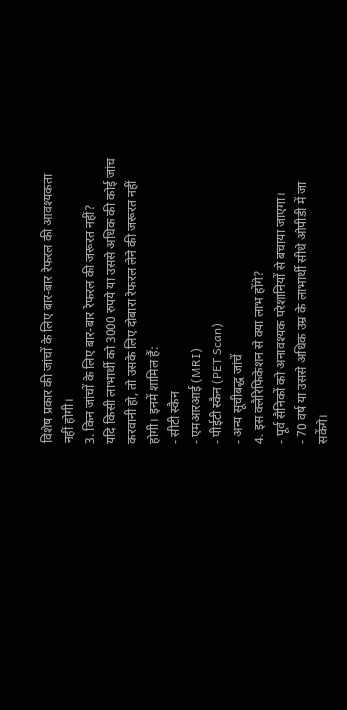विशेष प्रकार की जांचों के लिए बार-बार रेफरल की आवश्यकता नहीं होगी।
3. किन जांचों के लिए बार-बार रेफरल की जरूरत नहीं?
यदि किसी लाभार्थी को 3000 रुपये या उससे अधिक की कोई जांच करवानी हो, तो उसके लिए दोबारा रेफरल लेने की जरूरत नहीं होगी। इनमें शामिल हैं:
- सीटी स्कैन
- एमआरआई (MRI)
- पीईटी स्कैन (PET Scan)
- अन्य सूचीबद्ध जांचें
4. इस क्लैरिफिकेशन से क्या लाभ होंगे?
- पूर्व सैनिकों को अनावश्यक परेशानियों से बचाया जाएगा।
- 70 वर्ष या उससे अधिक उम्र के लाभार्थी सीधे ओपीडी में जा सकेंगे।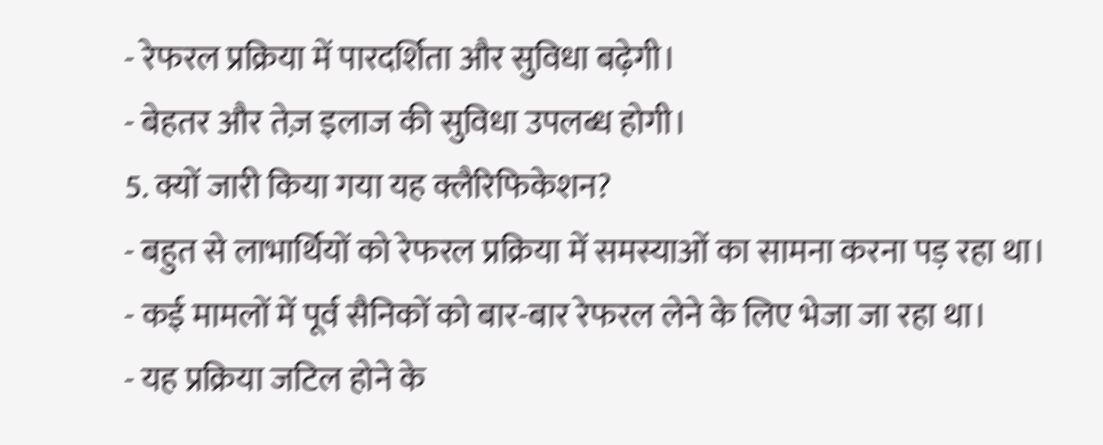- रेफरल प्रक्रिया में पारदर्शिता और सुविधा बढ़ेगी।
- बेहतर और तेज़ इलाज की सुविधा उपलब्ध होगी।
5. क्यों जारी किया गया यह क्लैरिफिकेशन?
- बहुत से लाभार्थियों को रेफरल प्रक्रिया में समस्याओं का सामना करना पड़ रहा था।
- कई मामलों में पूर्व सैनिकों को बार-बार रेफरल लेने के लिए भेजा जा रहा था।
- यह प्रक्रिया जटिल होने के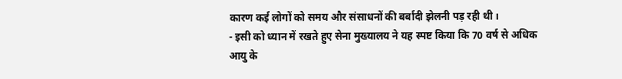कारण कई लोगों को समय और संसाधनों की बर्बादी झेलनी पड़ रही थी।
- इसी को ध्यान में रखते हुए सेना मुख्यालय ने यह स्पष्ट किया कि 70 वर्ष से अधिक आयु के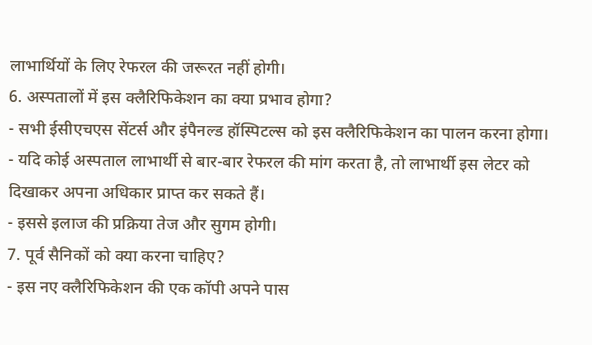लाभार्थियों के लिए रेफरल की जरूरत नहीं होगी।
6. अस्पतालों में इस क्लैरिफिकेशन का क्या प्रभाव होगा?
- सभी ईसीएचएस सेंटर्स और इंपैनल्ड हॉस्पिटल्स को इस क्लैरिफिकेशन का पालन करना होगा।
- यदि कोई अस्पताल लाभार्थी से बार-बार रेफरल की मांग करता है, तो लाभार्थी इस लेटर को दिखाकर अपना अधिकार प्राप्त कर सकते हैं।
- इससे इलाज की प्रक्रिया तेज और सुगम होगी।
7. पूर्व सैनिकों को क्या करना चाहिए?
- इस नए क्लैरिफिकेशन की एक कॉपी अपने पास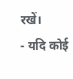रखें।
- यदि कोई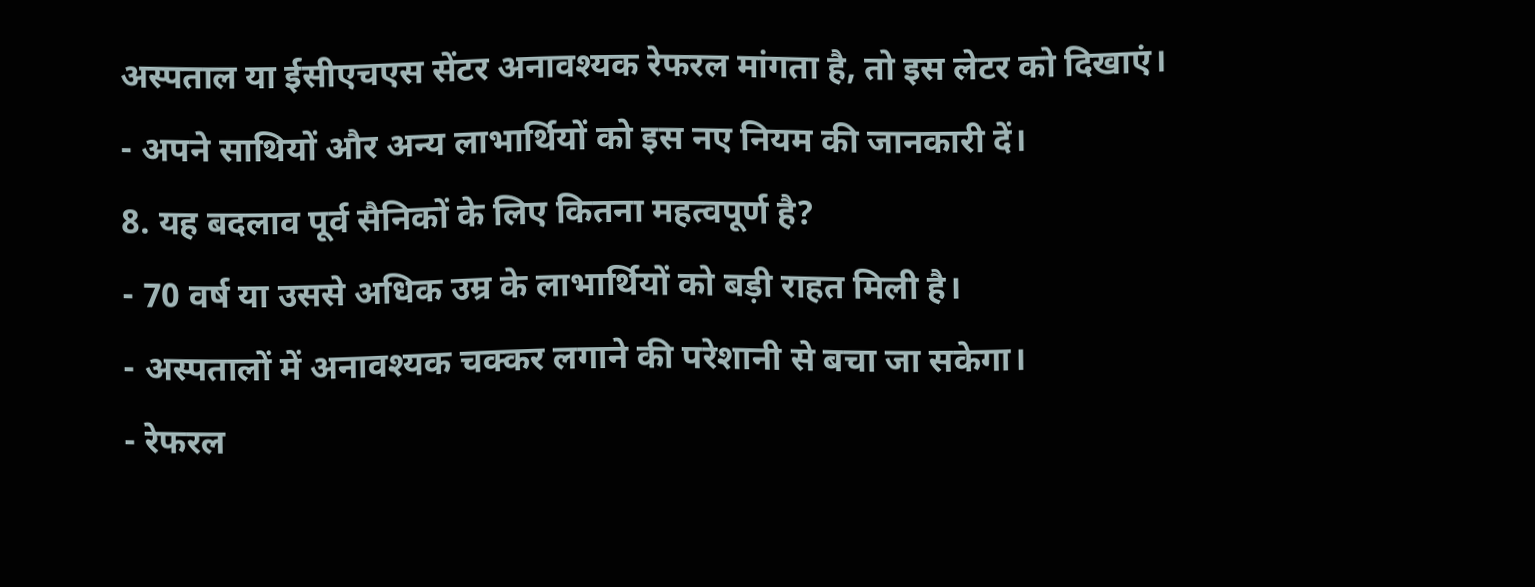अस्पताल या ईसीएचएस सेंटर अनावश्यक रेफरल मांगता है, तो इस लेटर को दिखाएं।
- अपने साथियों और अन्य लाभार्थियों को इस नए नियम की जानकारी दें।
8. यह बदलाव पूर्व सैनिकों के लिए कितना महत्वपूर्ण है?
- 70 वर्ष या उससे अधिक उम्र के लाभार्थियों को बड़ी राहत मिली है।
- अस्पतालों में अनावश्यक चक्कर लगाने की परेशानी से बचा जा सकेगा।
- रेफरल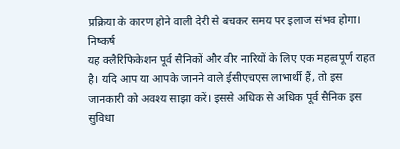प्रक्रिया के कारण होने वाली देरी से बचकर समय पर इलाज संभव होगा।
निष्कर्ष
यह क्लैरिफिकेशन पूर्व सैनिकों और वीर नारियों के लिए एक महत्वपूर्ण राहत है। यदि आप या आपके जानने वाले ईसीएचएस लाभार्थी हैं, तो इस जानकारी को अवश्य साझा करें। इससे अधिक से अधिक पूर्व सैनिक इस सुविधा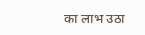का लाभ उठा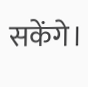सकेंगे।